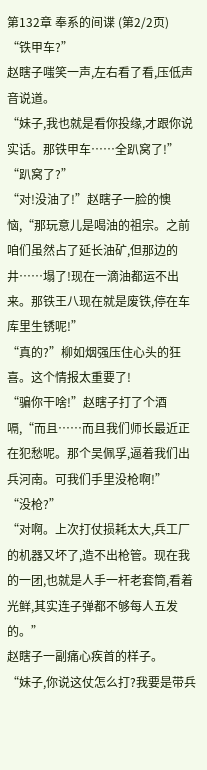第132章 奉系的间谍 (第2/2页)
“铁甲车?”
赵瞎子嗤笑一声,左右看了看,压低声音说道。
“妹子,我也就是看你投缘,才跟你说实话。那铁甲车……全趴窝了!”
“趴窝了?”
“对!没油了!”赵瞎子一脸的懊恼,“那玩意儿是喝油的祖宗。之前咱们虽然占了延长油矿,但那边的井……塌了!现在一滴油都运不出来。那铁王八现在就是废铁,停在车库里生锈呢!”
“真的?”柳如烟强压住心头的狂喜。这个情报太重要了!
“骗你干啥!”赵瞎子打了个酒嗝,“而且……而且我们师长最近正在犯愁呢。那个吴佩孚,逼着我们出兵河南。可我们手里没枪啊!”
“没枪?”
“对啊。上次打仗损耗太大,兵工厂的机器又坏了,造不出枪管。现在我的一团,也就是人手一杆老套筒,看着光鲜,其实连子弹都不够每人五发的。”
赵瞎子一副痛心疾首的样子。
“妹子,你说这仗怎么打?我要是带兵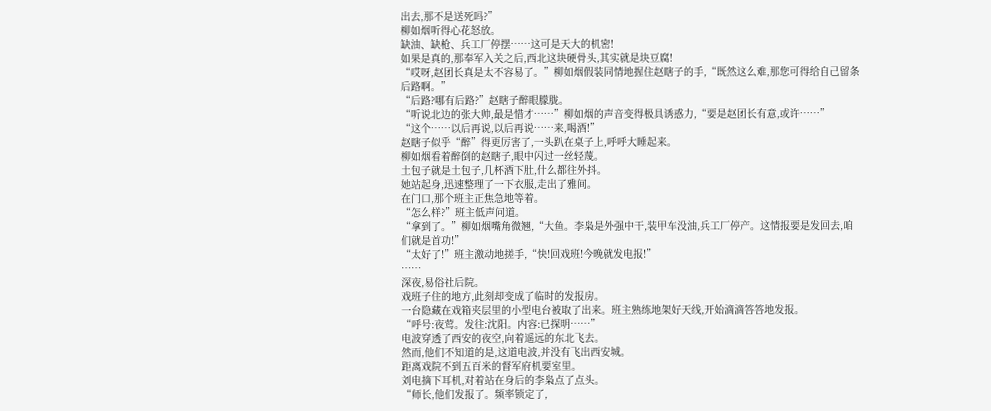出去,那不是送死吗?”
柳如烟听得心花怒放。
缺油、缺枪、兵工厂停摆……这可是天大的机密!
如果是真的,那奉军入关之后,西北这块硬骨头,其实就是块豆腐!
“哎呀,赵团长真是太不容易了。”柳如烟假装同情地握住赵瞎子的手,“既然这么难,那您可得给自己留条后路啊。”
“后路?哪有后路?”赵瞎子醉眼朦胧。
“听说北边的张大帅,最是惜才……”柳如烟的声音变得极具诱惑力,“要是赵团长有意,或许……”
“这个……以后再说,以后再说……来,喝酒!”
赵瞎子似乎“醉”得更厉害了,一头趴在桌子上,呼呼大睡起来。
柳如烟看着醉倒的赵瞎子,眼中闪过一丝轻蔑。
土包子就是土包子,几杯酒下肚,什么都往外抖。
她站起身,迅速整理了一下衣服,走出了雅间。
在门口,那个班主正焦急地等着。
“怎么样?”班主低声问道。
“拿到了。”柳如烟嘴角微翘,“大鱼。李枭是外强中干,装甲车没油,兵工厂停产。这情报要是发回去,咱们就是首功!”
“太好了!”班主激动地搓手,“快!回戏班!今晚就发电报!”
……
深夜,易俗社后院。
戏班子住的地方,此刻却变成了临时的发报房。
一台隐藏在戏箱夹层里的小型电台被取了出来。班主熟练地架好天线,开始滴滴答答地发报。
“呼号:夜莺。发往:沈阳。内容:已探明……”
电波穿透了西安的夜空,向着遥远的东北飞去。
然而,他们不知道的是,这道电波,并没有飞出西安城。
距离戏院不到五百米的督军府机要室里。
刘电摘下耳机,对着站在身后的李枭点了点头。
“师长,他们发报了。频率锁定了,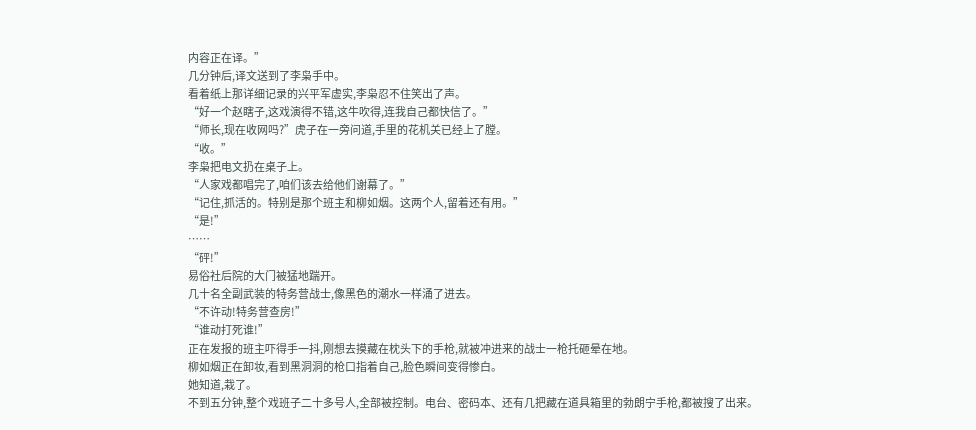内容正在译。”
几分钟后,译文送到了李枭手中。
看着纸上那详细记录的兴平军虚实,李枭忍不住笑出了声。
“好一个赵瞎子,这戏演得不错,这牛吹得,连我自己都快信了。”
“师长,现在收网吗?”虎子在一旁问道,手里的花机关已经上了膛。
“收。”
李枭把电文扔在桌子上。
“人家戏都唱完了,咱们该去给他们谢幕了。”
“记住,抓活的。特别是那个班主和柳如烟。这两个人,留着还有用。”
“是!”
……
“砰!”
易俗社后院的大门被猛地踹开。
几十名全副武装的特务营战士,像黑色的潮水一样涌了进去。
“不许动!特务营查房!”
“谁动打死谁!”
正在发报的班主吓得手一抖,刚想去摸藏在枕头下的手枪,就被冲进来的战士一枪托砸晕在地。
柳如烟正在卸妆,看到黑洞洞的枪口指着自己,脸色瞬间变得惨白。
她知道,栽了。
不到五分钟,整个戏班子二十多号人,全部被控制。电台、密码本、还有几把藏在道具箱里的勃朗宁手枪,都被搜了出来。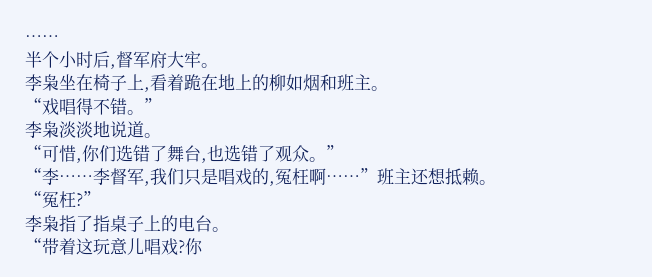……
半个小时后,督军府大牢。
李枭坐在椅子上,看着跪在地上的柳如烟和班主。
“戏唱得不错。”
李枭淡淡地说道。
“可惜,你们选错了舞台,也选错了观众。”
“李……李督军,我们只是唱戏的,冤枉啊……”班主还想抵赖。
“冤枉?”
李枭指了指桌子上的电台。
“带着这玩意儿唱戏?你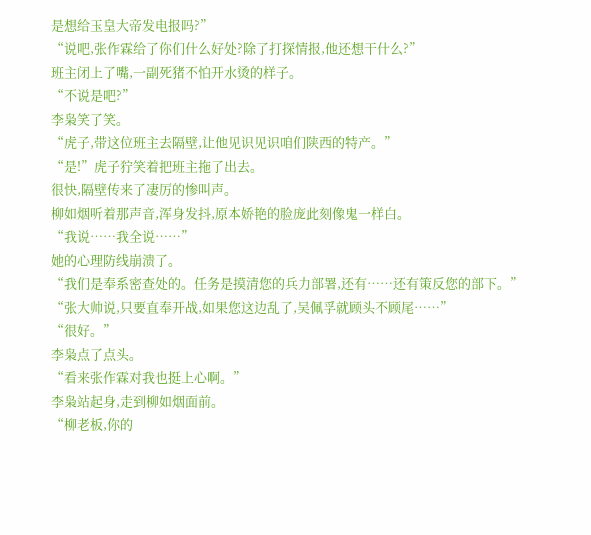是想给玉皇大帝发电报吗?”
“说吧,张作霖给了你们什么好处?除了打探情报,他还想干什么?”
班主闭上了嘴,一副死猪不怕开水烫的样子。
“不说是吧?”
李枭笑了笑。
“虎子,带这位班主去隔壁,让他见识见识咱们陕西的特产。”
“是!”虎子狞笑着把班主拖了出去。
很快,隔壁传来了凄厉的惨叫声。
柳如烟听着那声音,浑身发抖,原本娇艳的脸庞此刻像鬼一样白。
“我说……我全说……”
她的心理防线崩溃了。
“我们是奉系密查处的。任务是摸清您的兵力部署,还有……还有策反您的部下。”
“张大帅说,只要直奉开战,如果您这边乱了,吴佩孚就顾头不顾尾……”
“很好。”
李枭点了点头。
“看来张作霖对我也挺上心啊。”
李枭站起身,走到柳如烟面前。
“柳老板,你的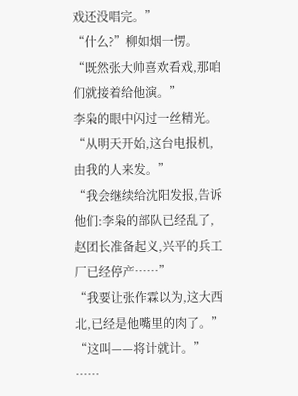戏还没唱完。”
“什么?”柳如烟一愣。
“既然张大帅喜欢看戏,那咱们就接着给他演。”
李枭的眼中闪过一丝精光。
“从明天开始,这台电报机,由我的人来发。”
“我会继续给沈阳发报,告诉他们:李枭的部队已经乱了,赵团长准备起义,兴平的兵工厂已经停产……”
“我要让张作霖以为,这大西北,已经是他嘴里的肉了。”
“这叫——将计就计。”
……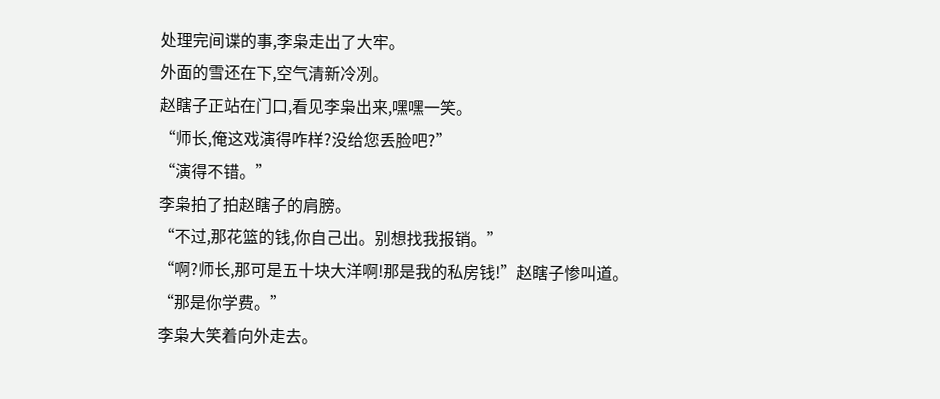处理完间谍的事,李枭走出了大牢。
外面的雪还在下,空气清新冷冽。
赵瞎子正站在门口,看见李枭出来,嘿嘿一笑。
“师长,俺这戏演得咋样?没给您丢脸吧?”
“演得不错。”
李枭拍了拍赵瞎子的肩膀。
“不过,那花篮的钱,你自己出。别想找我报销。”
“啊?师长,那可是五十块大洋啊!那是我的私房钱!”赵瞎子惨叫道。
“那是你学费。”
李枭大笑着向外走去。